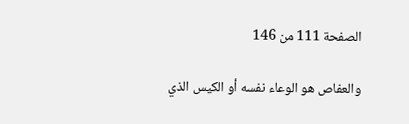الصفحة 111 من 146

والعفاص هو الوعاء نفسه أو الكيس الذي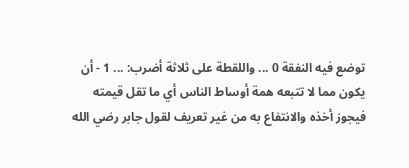توضع فيه النفقة 0 ... واللقطة على ثلاثة أضرب: ... 1 - أن يكون مما لا تتبعه همة أوساط الناس أي ما تقل قيمته فيجوز أخذه والانتفاع به من غير تعريف لقول جابر رضي الله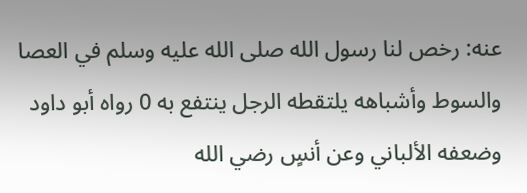عنه: رخص لنا رسول الله صلى الله عليه وسلم في العصا والسوط وأشباهه يلتقطه الرجل ينتفع به 0 رواه أبو داود وضعفه الألباني وعن أنسٍ رضي الله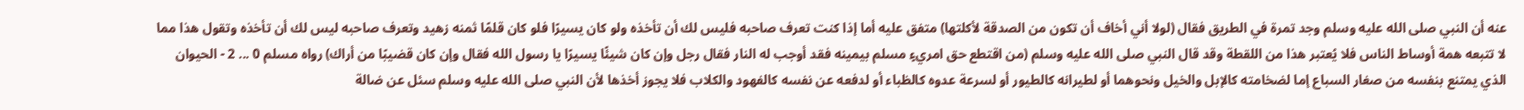عنه أن النبي صلى الله عليه وسلم وجد تمرة في الطريق فقال (لولا أني أخاف أن تكون من الصدقة لأكلتها) متفق عليه أما إذا كنت تعرف صاحبه فليس لك أن تأخذه ولو كان يسيرًا فلو كان قلمًا ثمنه زهيد وتعرف صاحبه ليس لك أن تأخذه وتقول هذا مما لا تتبعه همة أوساط الناس فلا يُعتبر هذا من اللقطة وقد قال النبي صلى الله عليه وسلم (من اقتطع حق امريءٍ مسلم بيمينه فقد أوجب له النار فقال رجل وإن كان شيئًا يسيرًا يا رسول الله فقال وإن كان قضيبًا من أراك) رواه مسلم 0 ... 2 - الحيوان الذي يمتنع بنفسه من صغار السباع إما لضخامته كالإبل والخيل ونحوهما أو لطيرانه كالطيور أو لسرعة عدوه كالظباء أو لدفعه عن نفسه كالفهود والكلاب فلا يجوز أخذها لأن النبي صلى الله عليه وسلم سئل عن ضالة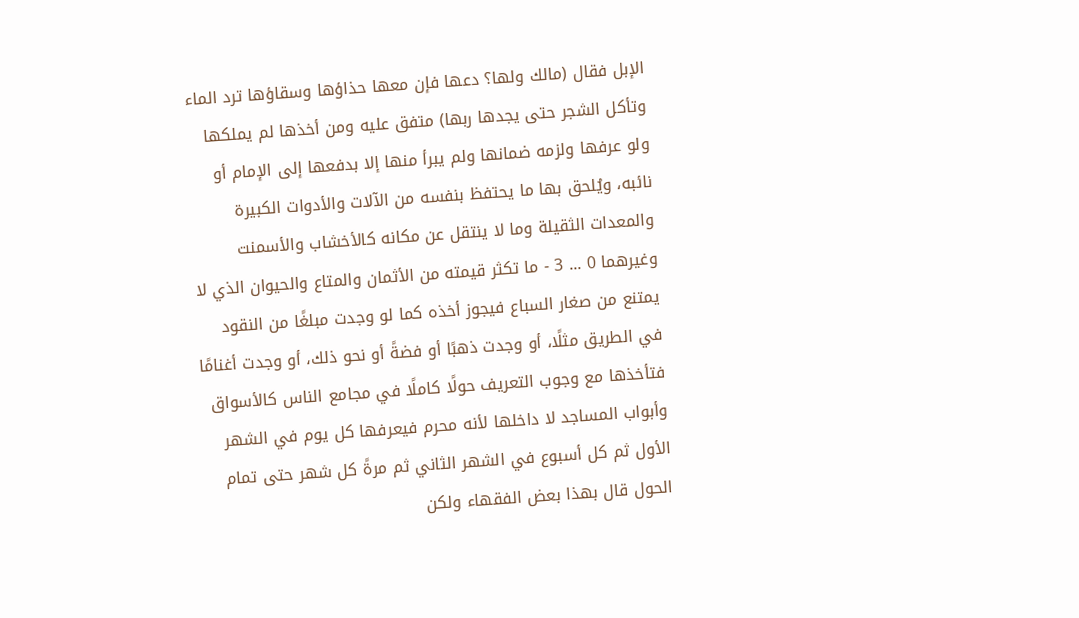الإبل فقال (مالك ولها؟ دعها فإن معها حذاؤها وسقاؤها ترد الماء وتأكل الشجر حتى يجدها ربها) متفق عليه ومن أخذها لم يملكها ولو عرفها ولزمه ضمانها ولم يبرأ منها إلا بدفعها إلى الإمام أو نائبه، ويُلحق بها ما يحتفظ بنفسه من الآلات والأدوات الكبيرة والمعدات الثقيلة وما لا ينتقل عن مكانه كالأخشاب والأسمنت وغيرهما 0 ... 3 - ما تكثر قيمته من الأثمان والمتاع والحيوان الذي لا يمتنع من صغار السباع فيجوز أخذه كما لو وجدت مبلغًا من النقود في الطريق مثلًا، أو وجدت ذهبًا أو فضةً أو نحو ذلك، أو وجدت أغنامًا فتأخذها مع وجوب التعريف حولًا كاملًا في مجامع الناس كالأسواق وأبواب المساجد لا داخلها لأنه محرم فيعرفها كل يوم في الشهر الأول ثم كل أسبوع في الشهر الثاني ثم مرةً كل شهر حتى تمام الحول قال بهذا بعض الفقهاء ولكن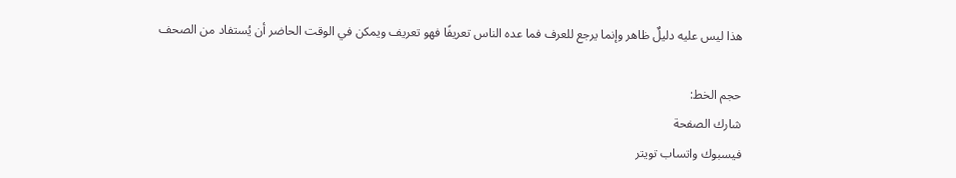هذا ليس عليه دليلٌ ظاهر وإنما يرجع للعرف فما عده الناس تعريفًا فهو تعريف ويمكن في الوقت الحاضر أن يُستفاد من الصحف

حجم الخط:
شارك الصفحة
فيسبوك واتساب تويتر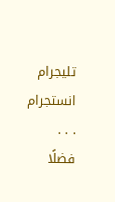تليجرام انستجرام
. . .
فضلًا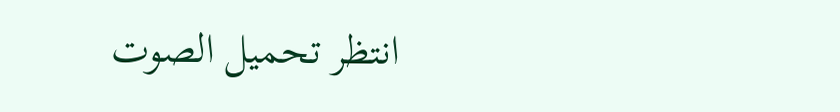انتظر تحميل الصوت